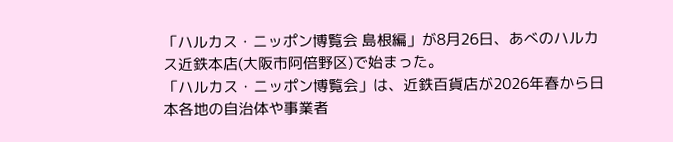「ハルカス・ニッポン博覧会 島根編」が8月26日、あべのハルカス近鉄本店(大阪市阿倍野区)で始まった。
「ハルカス・ニッポン博覧会」は、近鉄百貨店が2026年春から日本各地の自治体や事業者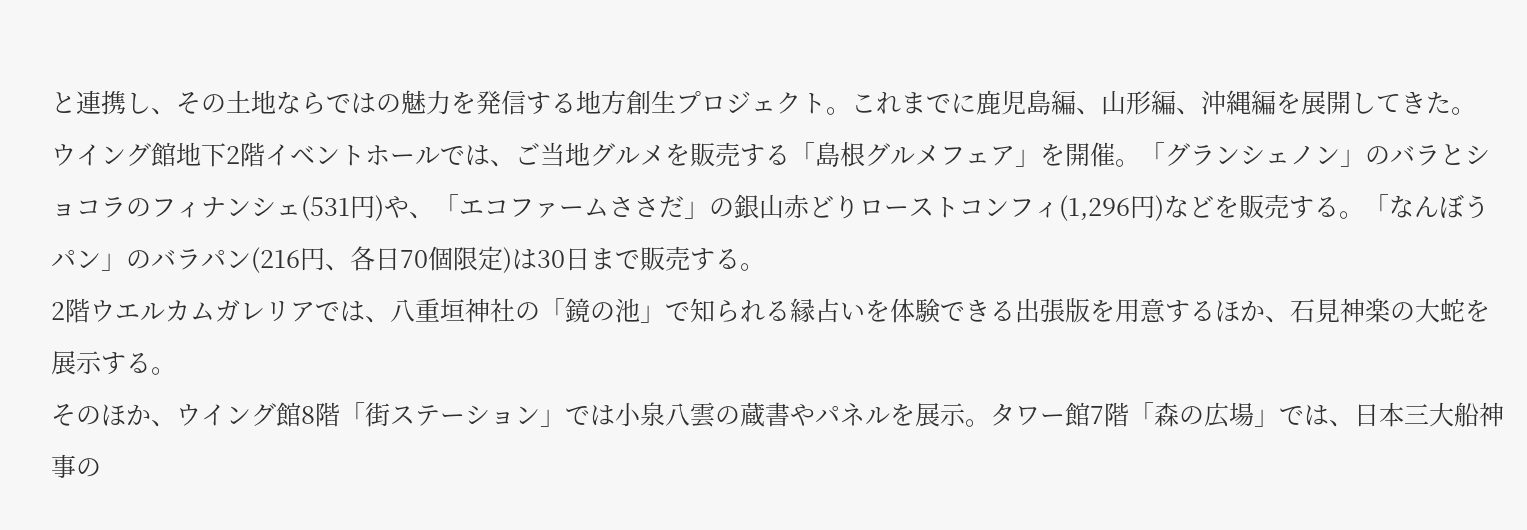と連携し、その土地ならではの魅力を発信する地方創生プロジェクト。これまでに鹿児島編、山形編、沖縄編を展開してきた。
ウイング館地下2階イベントホールでは、ご当地グルメを販売する「島根グルメフェア」を開催。「グランシェノン」のバラとショコラのフィナンシェ(531円)や、「エコファームささだ」の銀山赤どりローストコンフィ(1,296円)などを販売する。「なんぼうパン」のバラパン(216円、各日70個限定)は30日まで販売する。
2階ウエルカムガレリアでは、八重垣神社の「鏡の池」で知られる縁占いを体験できる出張版を用意するほか、石見神楽の大蛇を展示する。
そのほか、ウイング館8階「街ステーション」では小泉八雲の蔵書やパネルを展示。タワー館7階「森の広場」では、日本三大船神事の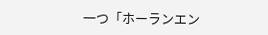一つ「ホーランエン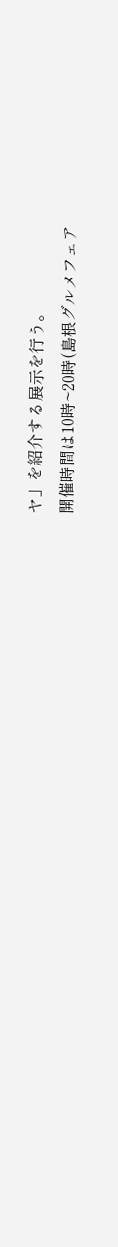ヤ」を紹介する展示を行う。
開催時間は10時~20時(島根グルメフェア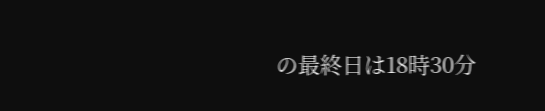の最終日は18時30分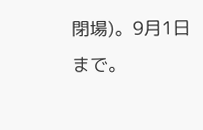閉場)。9月1日まで。